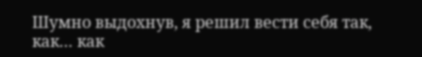Шумно выдохнув, я решил вести себя так, как… как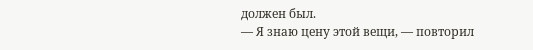должен был.
— Я знаю цену этой вещи, — повторил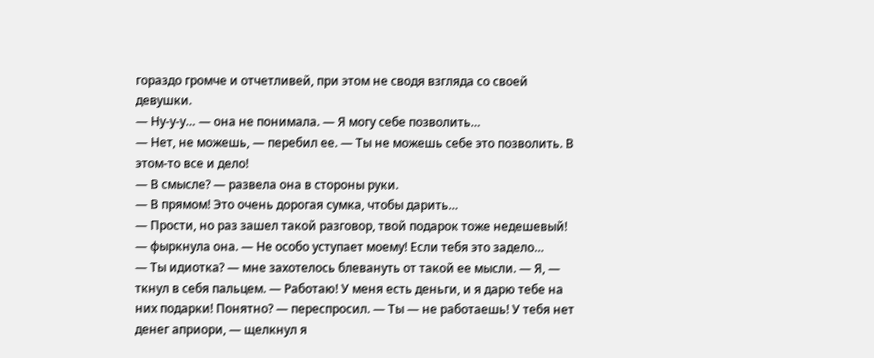гораздо громче и отчетливей, при этом не сводя взгляда со своей девушки.
— Ну-у-у… — она не понимала. — Я могу себе позволить…
— Нет, не можешь, — перебил ее. — Ты не можешь себе это позволить. В этом-то все и дело!
— В смысле? — развела она в стороны руки.
— В прямом! Это очень дорогая сумка, чтобы дарить…
— Прости, но раз зашел такой разговор, твой подарок тоже недешевый! — фыркнула она. — Не особо уступает моему! Если тебя это задело…
— Ты идиотка? — мне захотелось блевануть от такой ее мысли. — Я, — ткнул в себя пальцем. — Работаю! У меня есть деньги, и я дарю тебе на них подарки! Понятно? — переспросил. — Ты — не работаешь! У тебя нет денег априори, — щелкнул я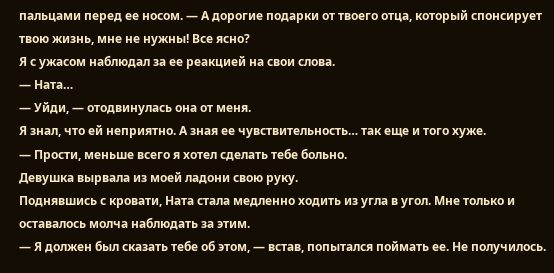пальцами перед ее носом. — А дорогие подарки от твоего отца, который спонсирует твою жизнь, мне не нужны! Все ясно?
Я с ужасом наблюдал за ее реакцией на свои слова.
— Ната…
— Уйди, — отодвинулась она от меня.
Я знал, что ей неприятно. А зная ее чувствительность… так еще и того хуже.
— Прости, меньше всего я хотел сделать тебе больно.
Девушка вырвала из моей ладони свою руку.
Поднявшись с кровати, Ната стала медленно ходить из угла в угол. Мне только и оставалось молча наблюдать за этим.
— Я должен был сказать тебе об этом, — встав, попытался поймать ее. Не получилось.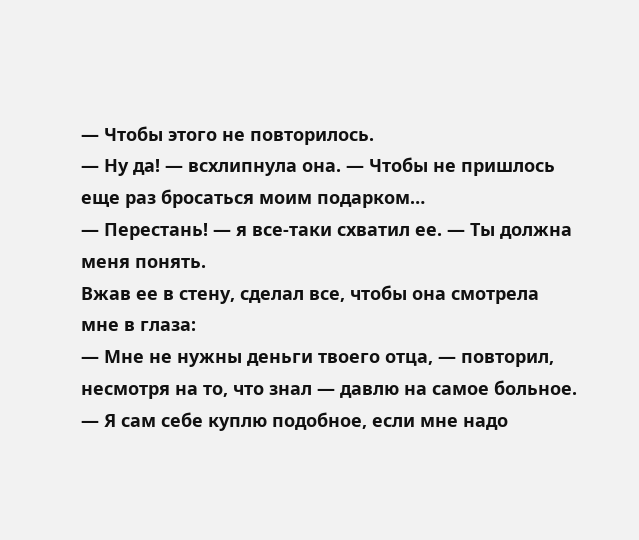— Чтобы этого не повторилось.
— Ну да! — всхлипнула она. — Чтобы не пришлось еще раз бросаться моим подарком…
— Перестань! — я все-таки схватил ее. — Ты должна меня понять.
Вжав ее в стену, сделал все, чтобы она смотрела мне в глаза:
— Мне не нужны деньги твоего отца, — повторил, несмотря на то, что знал — давлю на самое больное. — Я сам себе куплю подобное, если мне надо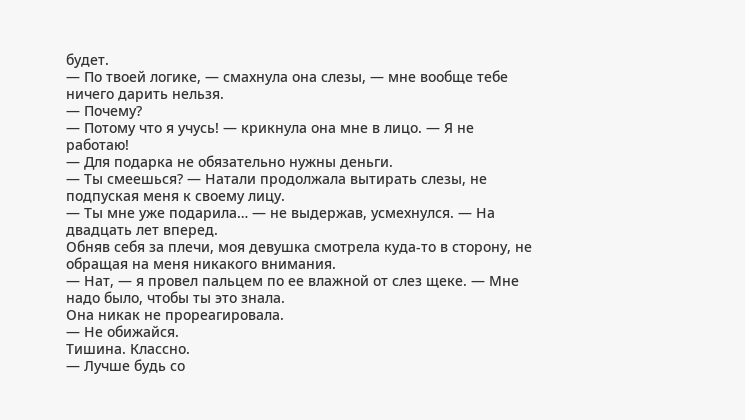будет.
— По твоей логике, — смахнула она слезы, — мне вообще тебе ничего дарить нельзя.
— Почему?
— Потому что я учусь! — крикнула она мне в лицо. — Я не работаю!
— Для подарка не обязательно нужны деньги.
— Ты смеешься? — Натали продолжала вытирать слезы, не подпуская меня к своему лицу.
— Ты мне уже подарила… — не выдержав, усмехнулся. — На двадцать лет вперед.
Обняв себя за плечи, моя девушка смотрела куда-то в сторону, не обращая на меня никакого внимания.
— Нат, — я провел пальцем по ее влажной от слез щеке. — Мне надо было, чтобы ты это знала.
Она никак не прореагировала.
— Не обижайся.
Тишина. Классно.
— Лучше будь со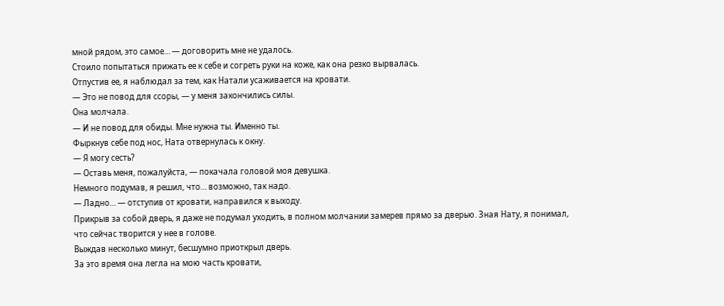мной рядом, это самое… — договорить мне не удалось.
Стоило попытаться прижать ее к себе и согреть руки на коже, как она резко вырвалась.
Отпустив ее, я наблюдал за тем, как Натали усаживается на кровати.
— Это не повод для ссоры, — у меня закончились силы.
Она молчала.
— И не повод для обиды. Мне нужна ты. Именно ты.
Фыркнув себе под нос, Ната отвернулась к окну.
— Я могу сесть?
— Оставь меня, пожалуйста, — покачала головой моя девушка.
Немного подумав, я решил, что… возможно, так надо.
— Ладно… — отступив от кровати, направился к выходу.
Прикрыв за собой дверь, я даже не подумал уходить, в полном молчании замерев прямо за дверью. Зная Нату, я понимал, что сейчас творится у нее в голове.
Выждав несколько минут, бесшумно приоткрыл дверь.
За это время она легла на мою часть кровати,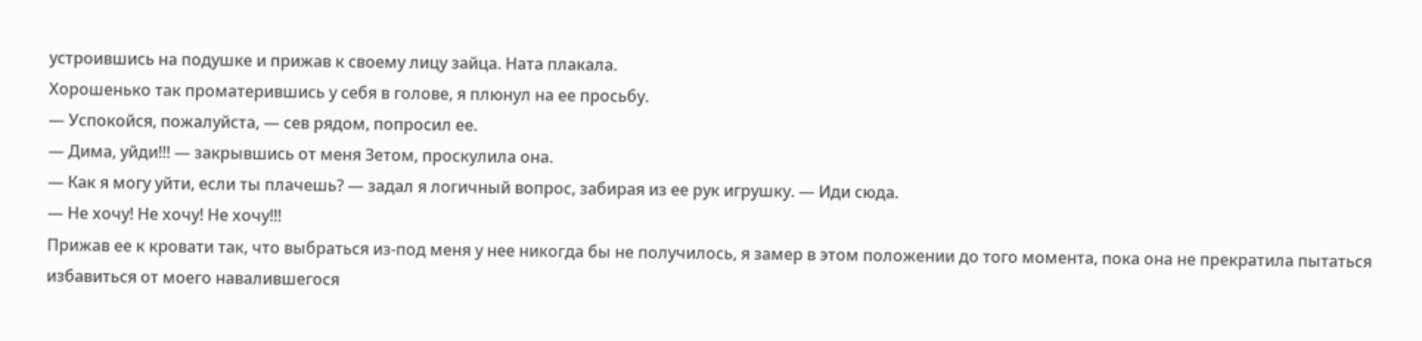устроившись на подушке и прижав к своему лицу зайца. Ната плакала.
Хорошенько так проматерившись у себя в голове, я плюнул на ее просьбу.
— Успокойся, пожалуйста, — сев рядом, попросил ее.
— Дима, уйди!!! — закрывшись от меня Зетом, проскулила она.
— Как я могу уйти, если ты плачешь? — задал я логичный вопрос, забирая из ее рук игрушку. — Иди сюда.
— Не хочу! Не хочу! Не хочу!!!
Прижав ее к кровати так, что выбраться из-под меня у нее никогда бы не получилось, я замер в этом положении до того момента, пока она не прекратила пытаться избавиться от моего навалившегося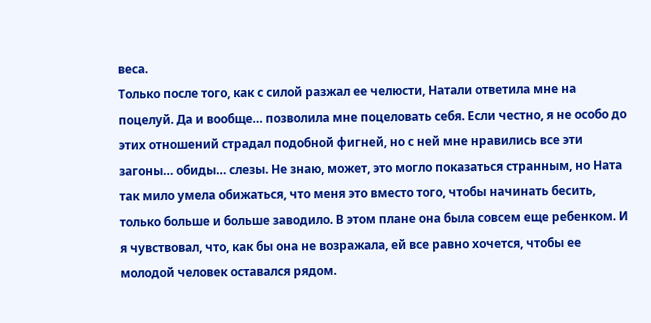веса.
Только после того, как с силой разжал ее челюсти, Натали ответила мне на поцелуй. Да и вообще… позволила мне поцеловать себя. Если честно, я не особо до этих отношений страдал подобной фигней, но с ней мне нравились все эти загоны… обиды… слезы. Не знаю, может, это могло показаться странным, но Ната так мило умела обижаться, что меня это вместо того, чтобы начинать бесить, только больше и больше заводило. В этом плане она была совсем еще ребенком. И я чувствовал, что, как бы она не возражала, ей все равно хочется, чтобы ее молодой человек оставался рядом.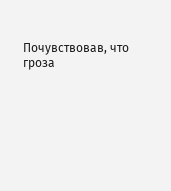Почувствовав, что гроза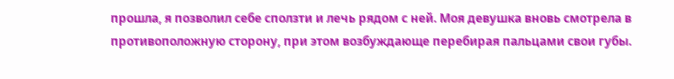прошла, я позволил себе сползти и лечь рядом с ней. Моя девушка вновь смотрела в противоположную сторону, при этом возбуждающе перебирая пальцами свои губы.